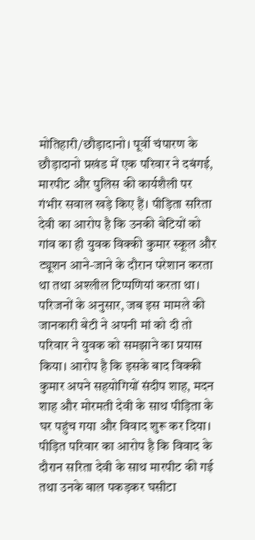मोतिहारी/छौड़ादानो। पूर्वी चंपारण के छौड़ादानो प्रखंड में एक परिवार ने दबंगई, मारपीट और पुलिस की कार्यशैली पर गंभीर सवाल खड़े किए हैं। पीड़िता सरिता देवी का आरोप है कि उनकी बेटियों को गांव का ही युवक विक्की कुमार स्कूल और ट्यूशन आने-जाने के दौरान परेशान करता था तथा अश्लील टिप्पणियां करता था।
परिजनों के अनुसार, जब इस मामले की जानकारी बेटी ने अपनी मां को दी तो परिवार ने युवक को समझाने का प्रयास किया। आरोप है कि इसके बाद विक्की कुमार अपने सहयोगियों संदीप शाह, मदन शाह और मोरमती देवी के साथ पीड़िता के घर पहुंच गया और विवाद शुरू कर दिया।
पीड़ित परिवार का आरोप है कि विवाद के दौरान सरिता देवी के साथ मारपीट की गई तथा उनके बाल पकड़कर घसीटा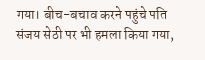गया। बीच-बचाव करने पहुंचे पति संजय सेठी पर भी हमला किया गया,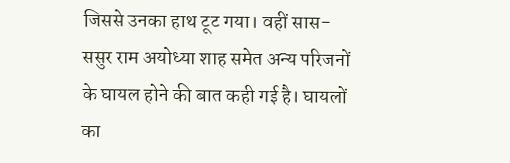जिससे उनका हाथ टूट गया। वहीं सास-ससुर राम अयोध्या शाह समेत अन्य परिजनों के घायल होने की बात कही गई है। घायलों का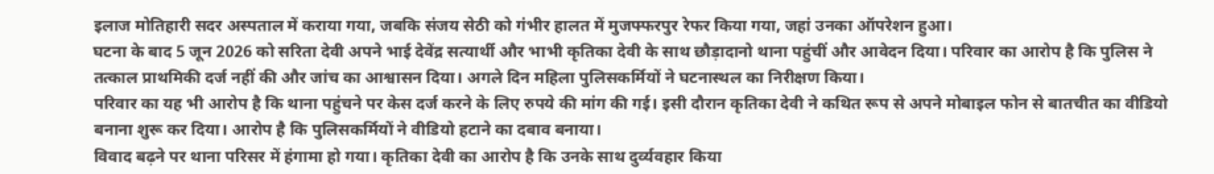इलाज मोतिहारी सदर अस्पताल में कराया गया, जबकि संजय सेठी को गंभीर हालत में मुजफ्फरपुर रेफर किया गया, जहां उनका ऑपरेशन हुआ।
घटना के बाद 5 जून 2026 को सरिता देवी अपने भाई देवेंद्र सत्यार्थी और भाभी कृतिका देवी के साथ छौड़ादानो थाना पहुंचीं और आवेदन दिया। परिवार का आरोप है कि पुलिस ने तत्काल प्राथमिकी दर्ज नहीं की और जांच का आश्वासन दिया। अगले दिन महिला पुलिसकर्मियों ने घटनास्थल का निरीक्षण किया।
परिवार का यह भी आरोप है कि थाना पहुंचने पर केस दर्ज करने के लिए रुपये की मांग की गई। इसी दौरान कृतिका देवी ने कथित रूप से अपने मोबाइल फोन से बातचीत का वीडियो बनाना शुरू कर दिया। आरोप है कि पुलिसकर्मियों ने वीडियो हटाने का दबाव बनाया।
विवाद बढ़ने पर थाना परिसर में हंगामा हो गया। कृतिका देवी का आरोप है कि उनके साथ दुर्व्यवहार किया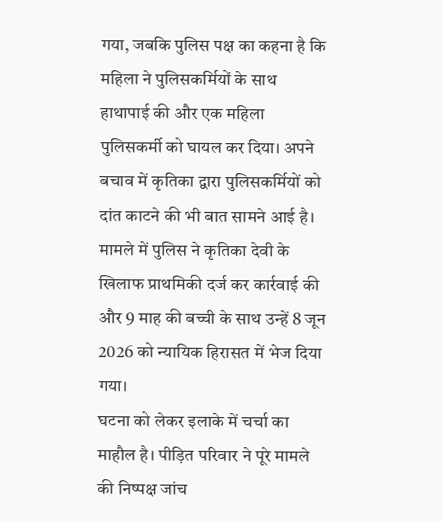गया, जबकि पुलिस पक्ष का कहना है कि महिला ने पुलिसकर्मियों के साथ हाथापाई की और एक महिला पुलिसकर्मी को घायल कर दिया। अपने बचाव में कृतिका द्वारा पुलिसकर्मियों को दांत काटने की भी बात सामने आई है।
मामले में पुलिस ने कृतिका देवी के खिलाफ प्राथमिकी दर्ज कर कार्रवाई की और 9 माह की बच्ची के साथ उन्हें 8 जून 2026 को न्यायिक हिरासत में भेज दिया गया।
घटना को लेकर इलाके में चर्चा का माहौल है। पीड़ित परिवार ने पूरे मामले की निष्पक्ष जांच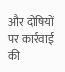और दोषियों पर कार्रवाई की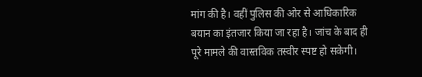मांग की है। वहीं पुलिस की ओर से आधिकारिक बयान का इंतजार किया जा रहा है। जांच के बाद ही पूरे मामले की वास्तविक तस्वीर स्पष्ट हो सकेगी।